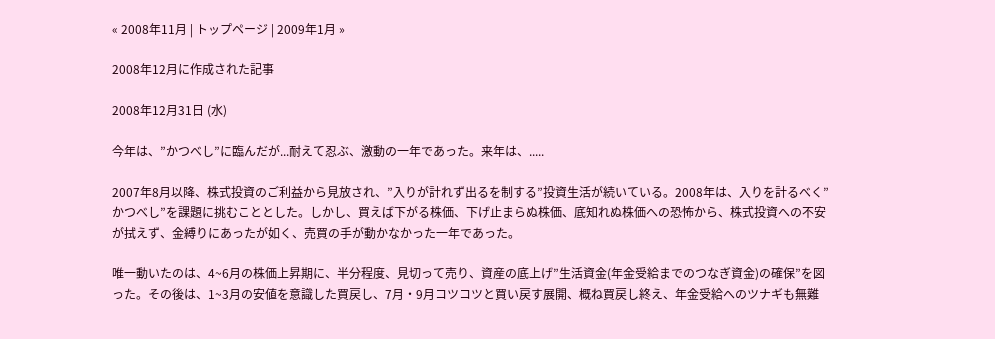« 2008年11月 | トップページ | 2009年1月 »

2008年12月に作成された記事

2008年12月31日 (水)

今年は、”かつべし”に臨んだが...耐えて忍ぶ、激動の一年であった。来年は、.....

2007年8月以降、株式投資のご利益から見放され、”入りが計れず出るを制する”投資生活が続いている。2008年は、入りを計るべく”かつべし”を課題に挑むこととした。しかし、買えば下がる株価、下げ止まらぬ株価、底知れぬ株価への恐怖から、株式投資への不安が拭えず、金縛りにあったが如く、売買の手が動かなかった一年であった。

唯一動いたのは、4~6月の株価上昇期に、半分程度、見切って売り、資産の底上げ”生活資金(年金受給までのつなぎ資金)の確保”を図った。その後は、1~3月の安値を意識した買戻し、7月・9月コツコツと買い戻す展開、概ね買戻し終え、年金受給へのツナギも無難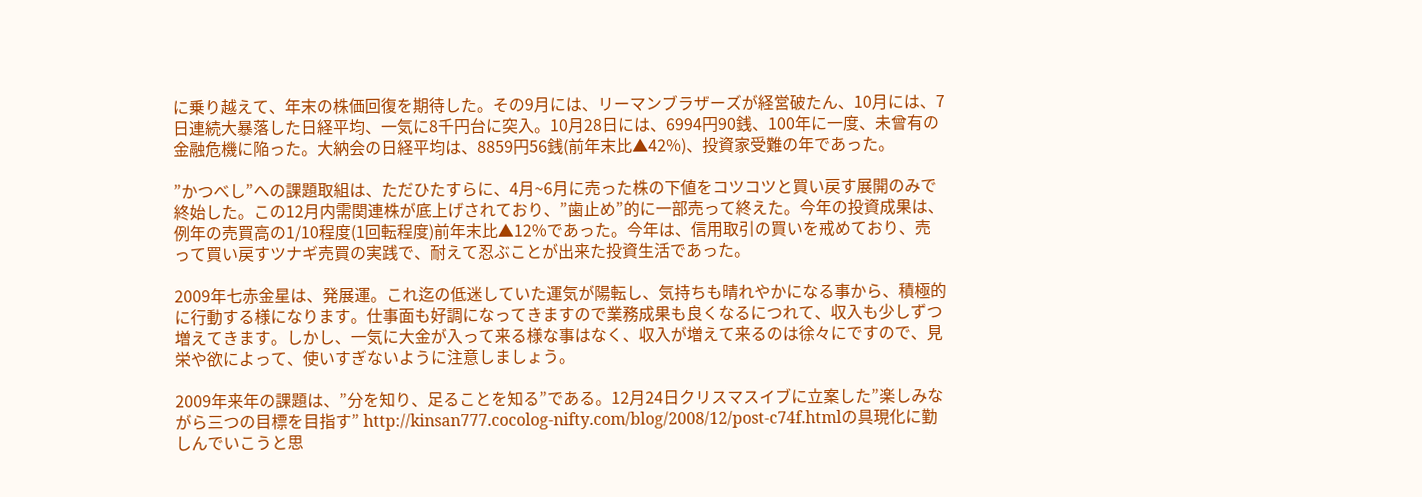に乗り越えて、年末の株価回復を期待した。その9月には、リーマンブラザーズが経営破たん、10月には、7日連続大暴落した日経平均、一気に8千円台に突入。10月28日には、6994円90銭、100年に一度、未曾有の金融危機に陥った。大納会の日経平均は、8859円56銭(前年末比▲42%)、投資家受難の年であった。

”かつべし”への課題取組は、ただひたすらに、4月~6月に売った株の下値をコツコツと買い戻す展開のみで終始した。この12月内需関連株が底上げされており、”歯止め”的に一部売って終えた。今年の投資成果は、例年の売買高の1/10程度(1回転程度)前年末比▲12%であった。今年は、信用取引の買いを戒めており、売って買い戻すツナギ売買の実践で、耐えて忍ぶことが出来た投資生活であった。

2009年七赤金星は、発展運。これ迄の低迷していた運気が陽転し、気持ちも晴れやかになる事から、積極的に行動する様になります。仕事面も好調になってきますので業務成果も良くなるにつれて、収入も少しずつ増えてきます。しかし、一気に大金が入って来る様な事はなく、収入が増えて来るのは徐々にですので、見栄や欲によって、使いすぎないように注意しましょう。

2009年来年の課題は、”分を知り、足ることを知る”である。12月24日クリスマスイブに立案した”楽しみながら三つの目標を目指す” http://kinsan777.cocolog-nifty.com/blog/2008/12/post-c74f.htmlの具現化に勤しんでいこうと思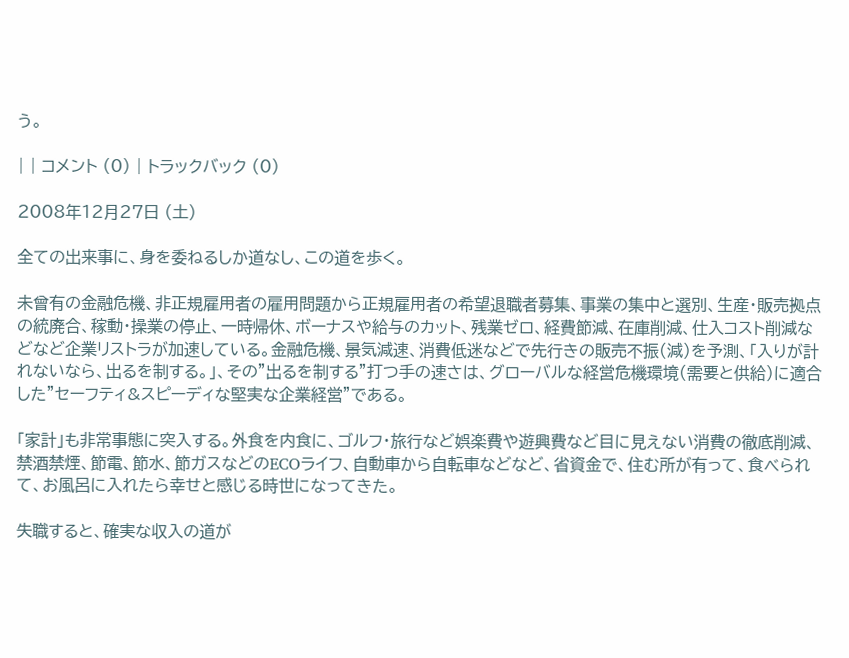う。

| | コメント (0) | トラックバック (0)

2008年12月27日 (土)

全ての出来事に、身を委ねるしか道なし、この道を歩く。

未曾有の金融危機、非正規雇用者の雇用問題から正規雇用者の希望退職者募集、事業の集中と選別、生産・販売拠点の統廃合、稼動・操業の停止、一時帰休、ボーナスや給与のカット、残業ゼロ、経費節減、在庫削減、仕入コスト削減などなど企業リストラが加速している。金融危機、景気減速、消費低迷などで先行きの販売不振(減)を予測、「入りが計れないなら、出るを制する。」、その”出るを制する”打つ手の速さは、グローバルな経営危機環境(需要と供給)に適合した”セーフティ&スピーディな堅実な企業経営”である。

「家計」も非常事態に突入する。外食を内食に、ゴルフ・旅行など娯楽費や遊興費など目に見えない消費の徹底削減、禁酒禁煙、節電、節水、節ガスなどのECOライフ、自動車から自転車などなど、省資金で、住む所が有って、食べられて、お風呂に入れたら幸せと感じる時世になってきた。

失職すると、確実な収入の道が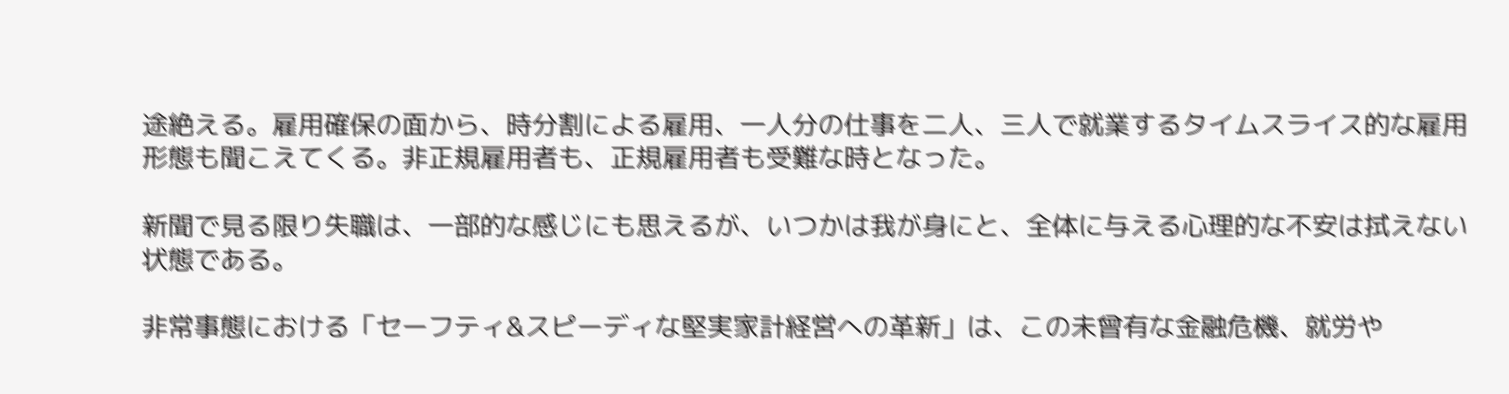途絶える。雇用確保の面から、時分割による雇用、一人分の仕事を二人、三人で就業するタイムスライス的な雇用形態も聞こえてくる。非正規雇用者も、正規雇用者も受難な時となった。

新聞で見る限り失職は、一部的な感じにも思えるが、いつかは我が身にと、全体に与える心理的な不安は拭えない状態である。

非常事態における「セーフティ&スピーディな堅実家計経営への革新」は、この未曾有な金融危機、就労や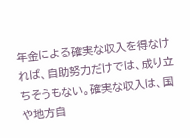年金による確実な収入を得なければ、自助努力だけでは、成り立ちそうもない。確実な収入は、国や地方自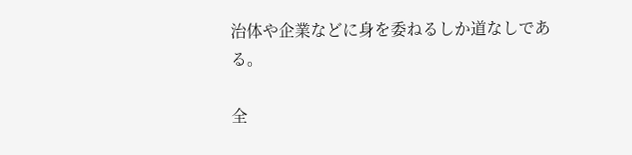治体や企業などに身を委ねるしか道なしである。

全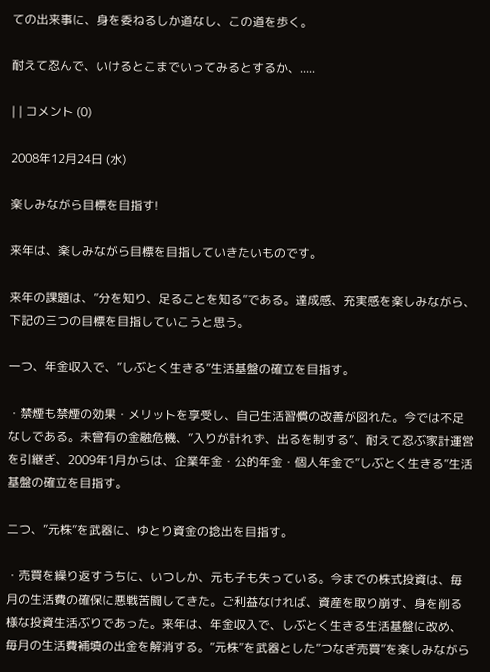ての出来事に、身を委ねるしか道なし、この道を歩く。

耐えて忍んで、いけるとこまでいってみるとするか、.....

| | コメント (0)

2008年12月24日 (水)

楽しみながら目標を目指す!

来年は、楽しみながら目標を目指していきたいものです。

来年の課題は、”分を知り、足ることを知る”である。達成感、充実感を楽しみながら、下記の三つの目標を目指していこうと思う。

一つ、年金収入で、”しぶとく生きる”生活基盤の確立を目指す。

・禁煙も禁煙の効果・メリットを享受し、自己生活習慣の改善が図れた。今では不足なしである。未曾有の金融危機、”入りが計れず、出るを制する”、耐えて忍ぶ家計運営を引継ぎ、2009年1月からは、企業年金・公的年金・個人年金で”しぶとく生きる”生活基盤の確立を目指す。

二つ、”元株”を武器に、ゆとり資金の捻出を目指す。

・売買を繰り返すうちに、いつしか、元も子も失っている。今までの株式投資は、毎月の生活費の確保に悪戦苦闘してきた。ご利益なければ、資産を取り崩す、身を削る様な投資生活ぶりであった。来年は、年金収入で、しぶとく生きる生活基盤に改め、毎月の生活費補填の出金を解消する。”元株”を武器とした”つなぎ売買”を楽しみながら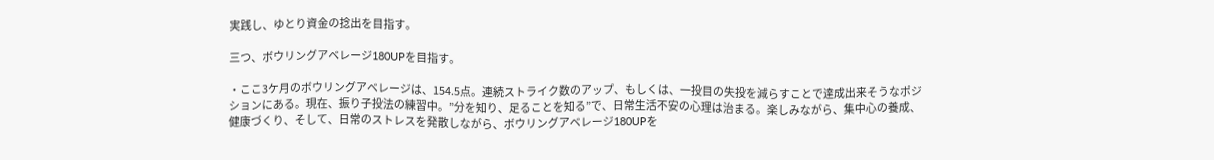実践し、ゆとり資金の捻出を目指す。

三つ、ボウリングアベレージ180UPを目指す。

・ここ3ケ月のボウリングアベレージは、154.5点。連続ストライク数のアップ、もしくは、一投目の失投を減らすことで達成出来そうなポジションにある。現在、振り子投法の練習中。”分を知り、足ることを知る”で、日常生活不安の心理は治まる。楽しみながら、集中心の養成、健康づくり、そして、日常のストレスを発散しながら、ボウリングアベレージ180UPを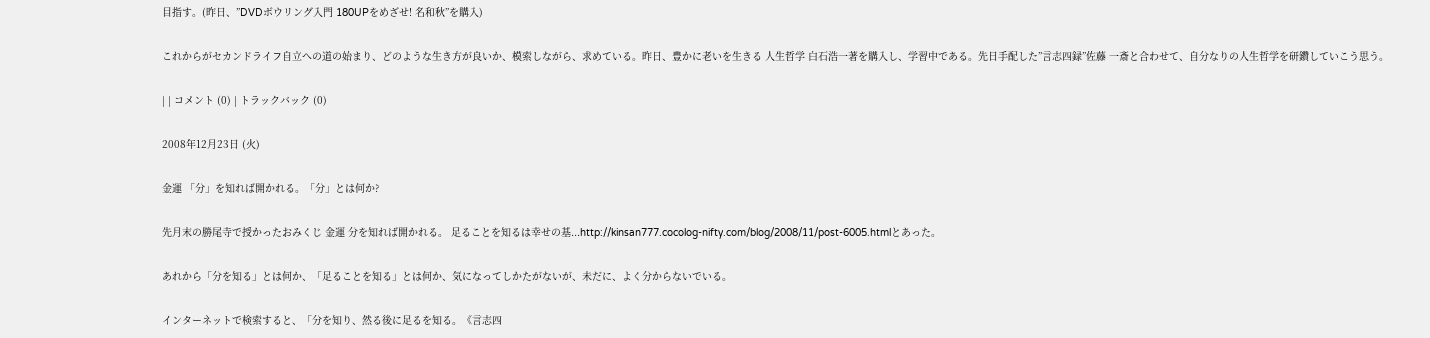目指す。(昨日、”DVDボウリング入門 180UPをめざせ! 名和秋”を購入)

これからがセカンドライフ自立への道の始まり、どのような生き方が良いか、模索しながら、求めている。昨日、豊かに老いを生きる 人生哲学 白石浩一著を購入し、学習中である。先日手配した”言志四録”佐藤 一斎と合わせて、自分なりの人生哲学を研鑽していこう思う。

| | コメント (0) | トラックバック (0)

2008年12月23日 (火)

金運 「分」を知れば開かれる。「分」とは何か?

先月末の勝尾寺で授かったおみくじ 金運 分を知れば開かれる。 足ることを知るは幸せの基...http://kinsan777.cocolog-nifty.com/blog/2008/11/post-6005.htmlとあった。

あれから「分を知る」とは何か、「足ることを知る」とは何か、気になってしかたがないが、未だに、よく分からないでいる。

インターネットで検索すると、「分を知り、然る後に足るを知る。《言志四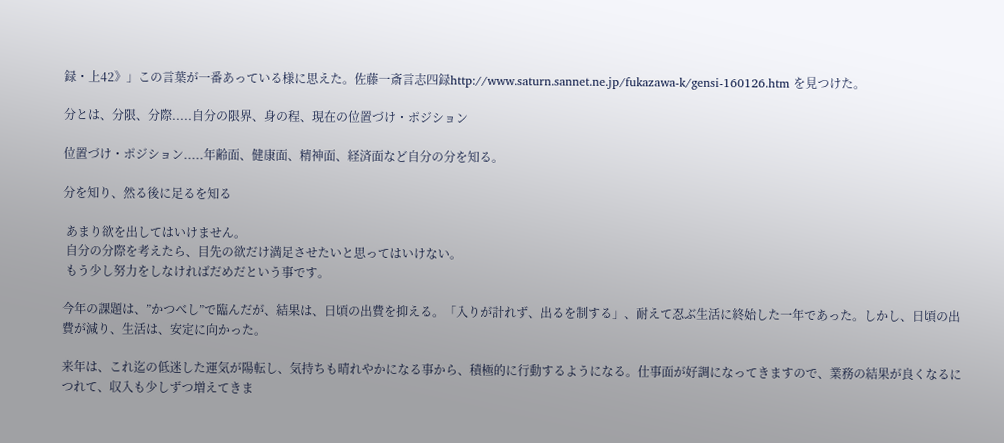録・上42》」この言葉が一番あっている様に思えた。佐藤一斎言志四録http://www.saturn.sannet.ne.jp/fukazawa-k/gensi-160126.htm を見つけた。

分とは、分限、分際.....自分の限界、身の程、現在の位置づけ・ポジション

位置づけ・ポジション.....年齢面、健康面、精神面、経済面など自分の分を知る。

分を知り、然る後に足るを知る

 あまり欲を出してはいけません。
 自分の分際を考えたら、目先の欲だけ満足させたいと思ってはいけない。
 もう少し努力をしなければだめだという事です。

今年の課題は、”かつべし”で臨んだが、結果は、日頃の出費を抑える。「入りが計れず、出るを制する」、耐えて忍ぶ生活に終始した一年であった。しかし、日頃の出費が減り、生活は、安定に向かった。

来年は、これ迄の低迷した運気が陽転し、気持ちも晴れやかになる事から、積極的に行動するようになる。仕事面が好調になってきますので、業務の結果が良くなるにつれて、収入も少しずつ増えてきま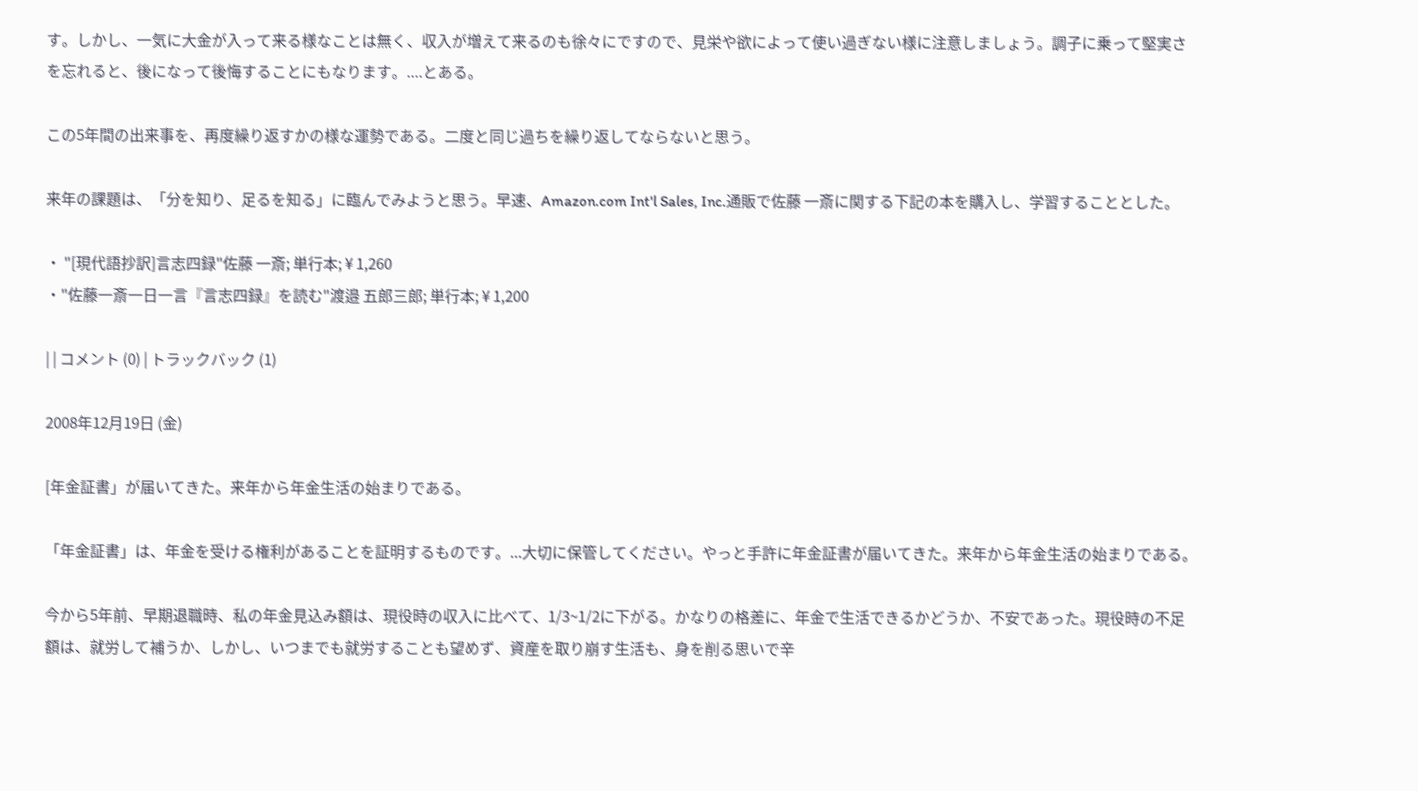す。しかし、一気に大金が入って来る様なことは無く、収入が増えて来るのも徐々にですので、見栄や欲によって使い過ぎない様に注意しましょう。調子に乗って堅実さを忘れると、後になって後悔することにもなります。....とある。

この5年間の出来事を、再度繰り返すかの様な運勢である。二度と同じ過ちを繰り返してならないと思う。

来年の課題は、「分を知り、足るを知る」に臨んでみようと思う。早速、Amazon.com Int'l Sales, Inc.通販で佐藤 一斎に関する下記の本を購入し、学習することとした。

・ "[現代語抄訳]言志四録"佐藤 一斎; 単行本; ¥ 1,260
・"佐藤一斎一日一言『言志四録』を読む"渡邉 五郎三郎; 単行本; ¥ 1,200

| | コメント (0) | トラックバック (1)

2008年12月19日 (金)

[年金証書」が届いてきた。来年から年金生活の始まりである。

「年金証書」は、年金を受ける権利があることを証明するものです。...大切に保管してください。やっと手許に年金証書が届いてきた。来年から年金生活の始まりである。

今から5年前、早期退職時、私の年金見込み額は、現役時の収入に比べて、1/3~1/2に下がる。かなりの格差に、年金で生活できるかどうか、不安であった。現役時の不足額は、就労して補うか、しかし、いつまでも就労することも望めず、資産を取り崩す生活も、身を削る思いで辛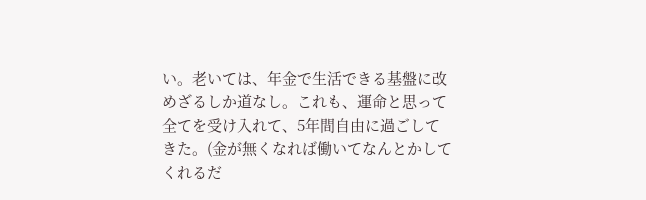い。老いては、年金で生活できる基盤に改めざるしか道なし。これも、運命と思って全てを受け入れて、5年間自由に過ごしてきた。(金が無くなれば働いてなんとかしてくれるだ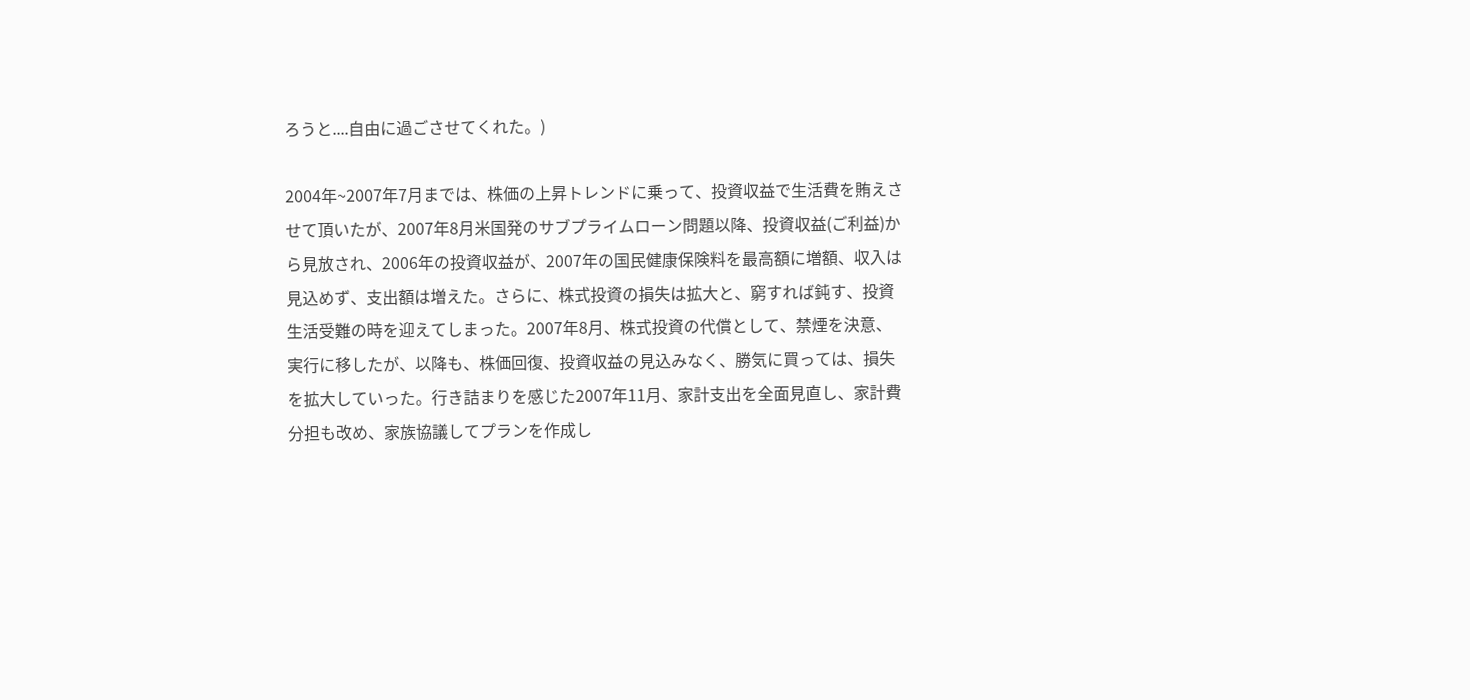ろうと....自由に過ごさせてくれた。)

2004年~2007年7月までは、株価の上昇トレンドに乗って、投資収益で生活費を賄えさせて頂いたが、2007年8月米国発のサブプライムローン問題以降、投資収益(ご利益)から見放され、2006年の投資収益が、2007年の国民健康保険料を最高額に増額、収入は見込めず、支出額は増えた。さらに、株式投資の損失は拡大と、窮すれば鈍す、投資生活受難の時を迎えてしまった。2007年8月、株式投資の代償として、禁煙を決意、実行に移したが、以降も、株価回復、投資収益の見込みなく、勝気に買っては、損失を拡大していった。行き詰まりを感じた2007年11月、家計支出を全面見直し、家計費分担も改め、家族協議してプランを作成し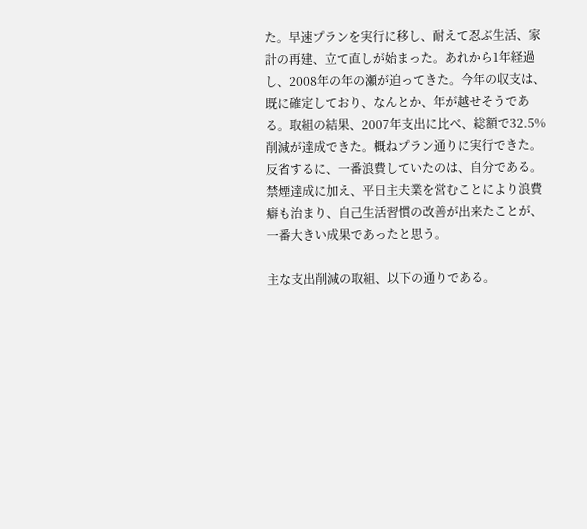た。早速プランを実行に移し、耐えて忍ぶ生活、家計の再建、立て直しが始まった。あれから1年経過し、2008年の年の瀬が迫ってきた。今年の収支は、既に確定しており、なんとか、年が越せそうである。取組の結果、2007年支出に比べ、総額で32.5%削減が達成できた。概ねプラン通りに実行できた。反省するに、一番浪費していたのは、自分である。禁煙達成に加え、平日主夫業を営むことにより浪費癖も治まり、自己生活習慣の改善が出来たことが、一番大きい成果であったと思う。

主な支出削減の取組、以下の通りである。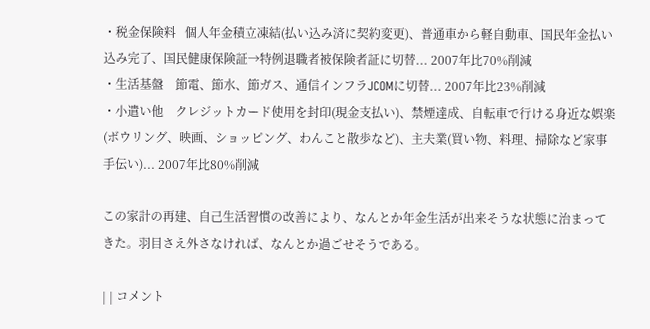・税金保険料   個人年金積立凍結(払い込み済に契約変更)、普通車から軽自動車、国民年金払い込み完了、国民健康保険証→特例退職者被保険者証に切替... 2007年比70%削減
・生活基盤    節電、節水、節ガス、通信インフラJCOMに切替... 2007年比23%削減
・小遣い他    クレジットカード使用を封印(現金支払い)、禁煙達成、自転車で行ける身近な娯楽(ボウリング、映画、ショッピング、わんこと散歩など)、主夫業(買い物、料理、掃除など家事手伝い)... 2007年比80%削減

この家計の再建、自己生活習慣の改善により、なんとか年金生活が出来そうな状態に治まってきた。羽目さえ外さなければ、なんとか過ごせそうである。

| | コメント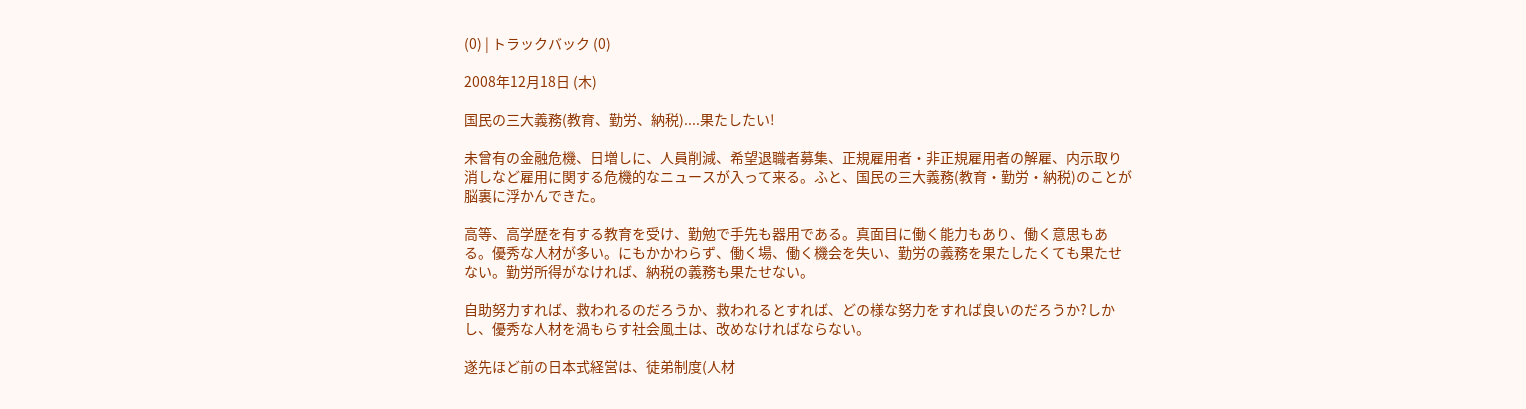(0) | トラックバック (0)

2008年12月18日 (木)

国民の三大義務(教育、勤労、納税)....果たしたい!

未曾有の金融危機、日増しに、人員削減、希望退職者募集、正規雇用者・非正規雇用者の解雇、内示取り消しなど雇用に関する危機的なニュースが入って来る。ふと、国民の三大義務(教育・勤労・納税)のことが脳裏に浮かんできた。

高等、高学歴を有する教育を受け、勤勉で手先も器用である。真面目に働く能力もあり、働く意思もある。優秀な人材が多い。にもかかわらず、働く場、働く機会を失い、勤労の義務を果たしたくても果たせない。勤労所得がなければ、納税の義務も果たせない。

自助努力すれば、救われるのだろうか、救われるとすれば、どの様な努力をすれば良いのだろうか?しかし、優秀な人材を渦もらす社会風土は、改めなければならない。

遂先ほど前の日本式経営は、徒弟制度(人材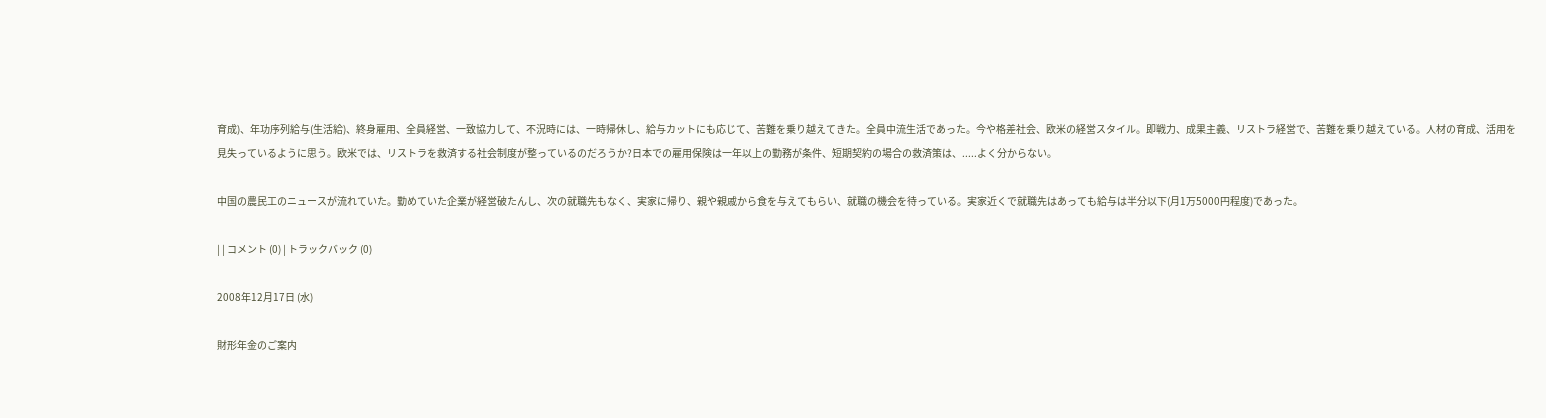育成)、年功序列給与(生活給)、終身雇用、全員経営、一致協力して、不況時には、一時帰休し、給与カットにも応じて、苦難を乗り越えてきた。全員中流生活であった。今や格差社会、欧米の経営スタイル。即戦力、成果主義、リストラ経営で、苦難を乗り越えている。人材の育成、活用を見失っているように思う。欧米では、リストラを救済する社会制度が整っているのだろうか?日本での雇用保険は一年以上の勤務が条件、短期契約の場合の救済策は、.....よく分からない。

中国の農民工のニュースが流れていた。勤めていた企業が経営破たんし、次の就職先もなく、実家に帰り、親や親戚から食を与えてもらい、就職の機会を待っている。実家近くで就職先はあっても給与は半分以下(月1万5000円程度)であった。

| | コメント (0) | トラックバック (0)

2008年12月17日 (水)

財形年金のご案内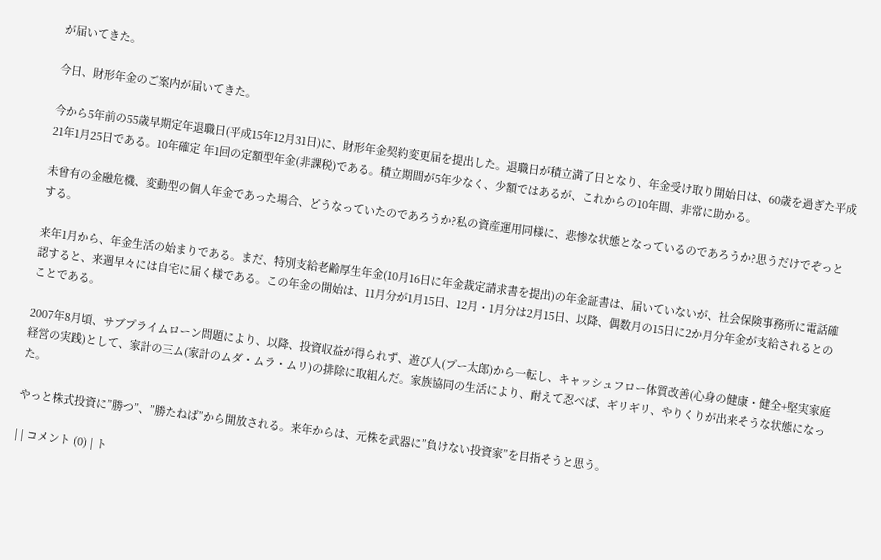が届いてきた。

今日、財形年金のご案内が届いてきた。

今から5年前の55歳早期定年退職日(平成15年12月31日)に、財形年金契約変更届を提出した。退職日が積立満了日となり、年金受け取り開始日は、60歳を過ぎた平成21年1月25日である。10年確定 年1回の定額型年金(非課税)である。積立期間が5年少なく、少額ではあるが、これからの10年間、非常に助かる。

未曾有の金融危機、変動型の個人年金であった場合、どうなっていたのであろうか?私の資産運用同様に、悲惨な状態となっているのであろうか?思うだけでぞっとする。

来年1月から、年金生活の始まりである。まだ、特別支給老齢厚生年金(10月16日に年金裁定請求書を提出)の年金証書は、届いていないが、社会保険事務所に電話確認すると、来週早々には自宅に届く様である。この年金の開始は、11月分が1月15日、12月・1月分は2月15日、以降、偶数月の15日に2か月分年金が支給されるとのことである。

2007年8月頃、サブプライムローン問題により、以降、投資収益が得られず、遊び人(プー太郎)から一転し、キャッシュフロー体質改善(心身の健康・健全+堅実家庭経営の実践)として、家計の三ム(家計のムダ・ムラ・ムリ)の排除に取組んだ。家族協同の生活により、耐えて忍べば、ギリギリ、やりくりが出来そうな状態になった。

やっと株式投資に”勝つ”、”勝たねば”から開放される。来年からは、元株を武器に”負けない投資家”を目指そうと思う。

| | コメント (0) | ト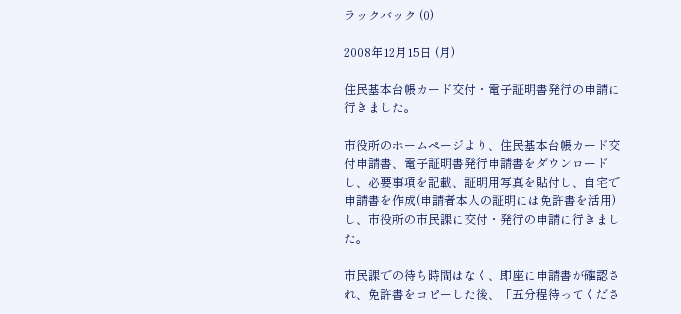ラックバック (0)

2008年12月15日 (月)

住民基本台帳カード交付・電子証明書発行の申請に行きました。

市役所のホームページより、住民基本台帳カード交付申請書、電子証明書発行申請書をダウンロードし、必要事項を記載、証明用写真を貼付し、自宅で申請書を作成(申請者本人の証明には免許書を活用)し、市役所の市民課に交付・発行の申請に行きました。

市民課での待ち時間はなく、即座に申請書が確認され、免許書をコピーした後、「五分程待ってくださ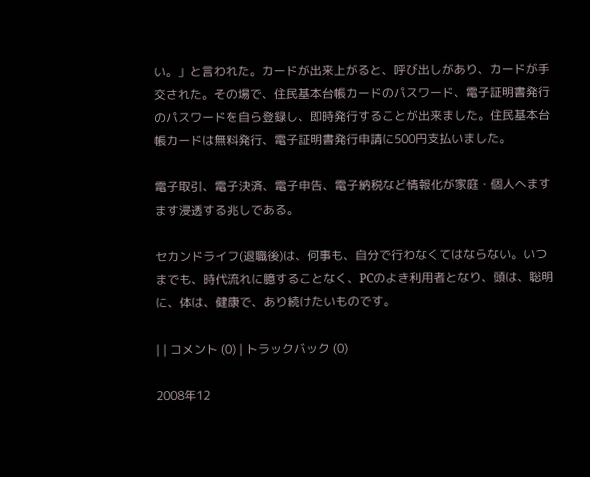い。」と言われた。カードが出来上がると、呼び出しがあり、カードが手交された。その場で、住民基本台帳カードのパスワード、電子証明書発行のパスワードを自ら登録し、即時発行することが出来ました。住民基本台帳カードは無料発行、電子証明書発行申請に500円支払いました。

電子取引、電子決済、電子申告、電子納税など情報化が家庭・個人へますます浸透する兆しである。

セカンドライフ(退職後)は、何事も、自分で行わなくてはならない。いつまでも、時代流れに臆することなく、PCのよき利用者となり、頭は、聡明に、体は、健康で、あり続けたいものです。

| | コメント (0) | トラックバック (0)

2008年12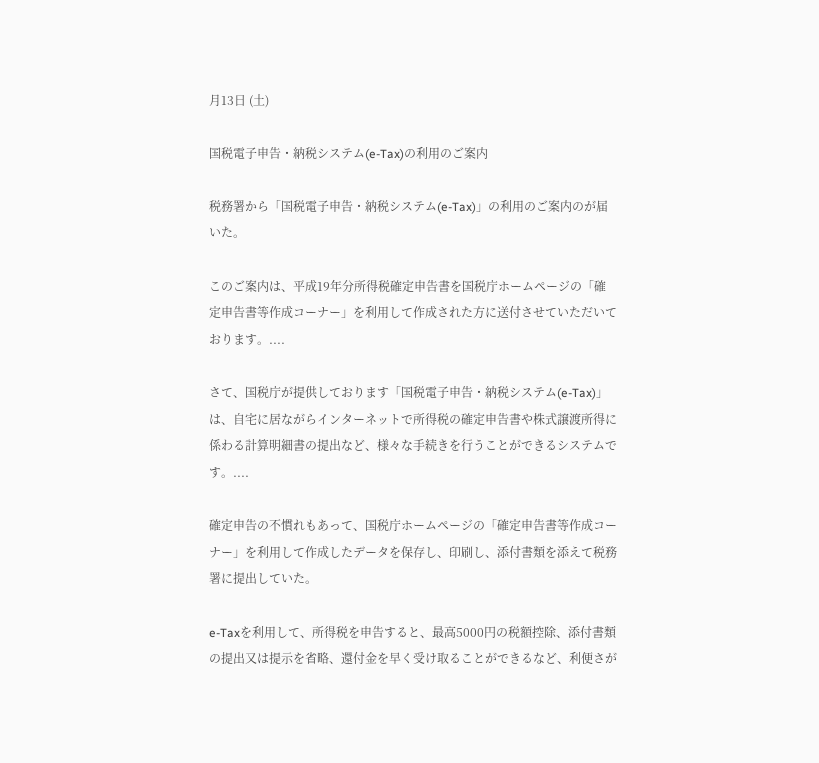月13日 (土)

国税電子申告・納税システム(e-Tax)の利用のご案内

税務署から「国税電子申告・納税システム(e-Tax)」の利用のご案内のが届いた。

このご案内は、平成19年分所得税確定申告書を国税庁ホームページの「確定申告書等作成コーナー」を利用して作成された方に送付させていただいております。....

さて、国税庁が提供しております「国税電子申告・納税システム(e-Tax)」は、自宅に居ながらインターネットで所得税の確定申告書や株式譲渡所得に係わる計算明細書の提出など、様々な手続きを行うことができるシステムです。....

確定申告の不慣れもあって、国税庁ホームページの「確定申告書等作成コーナー」を利用して作成したデータを保存し、印刷し、添付書類を添えて税務署に提出していた。

e-Taxを利用して、所得税を申告すると、最高5000円の税額控除、添付書類の提出又は提示を省略、還付金を早く受け取ることができるなど、利便さが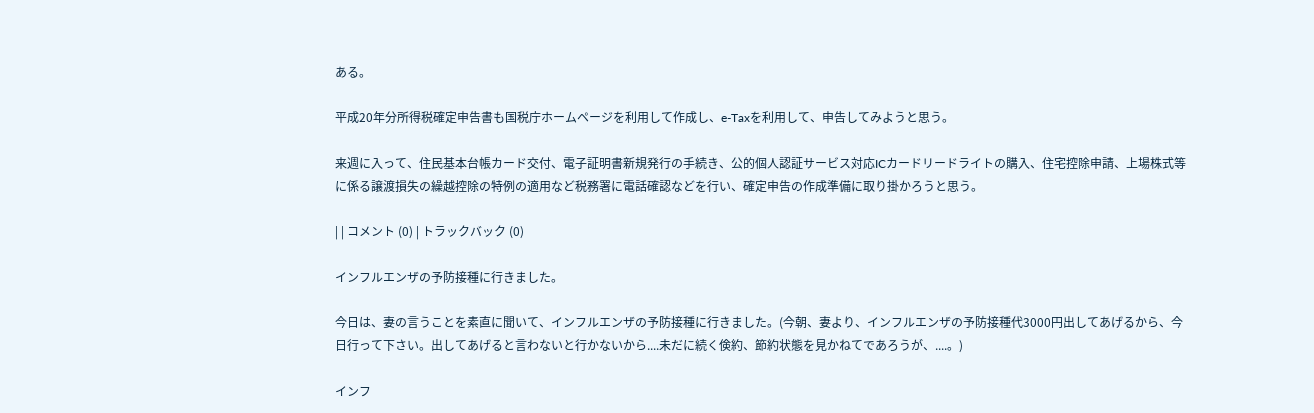ある。

平成20年分所得税確定申告書も国税庁ホームページを利用して作成し、e-Taxを利用して、申告してみようと思う。

来週に入って、住民基本台帳カード交付、電子証明書新規発行の手続き、公的個人認証サービス対応ICカードリードライトの購入、住宅控除申請、上場株式等に係る譲渡損失の繰越控除の特例の適用など税務署に電話確認などを行い、確定申告の作成準備に取り掛かろうと思う。

| | コメント (0) | トラックバック (0)

インフルエンザの予防接種に行きました。

今日は、妻の言うことを素直に聞いて、インフルエンザの予防接種に行きました。(今朝、妻より、インフルエンザの予防接種代3000円出してあげるから、今日行って下さい。出してあげると言わないと行かないから....未だに続く倹約、節約状態を見かねてであろうが、....。)

インフ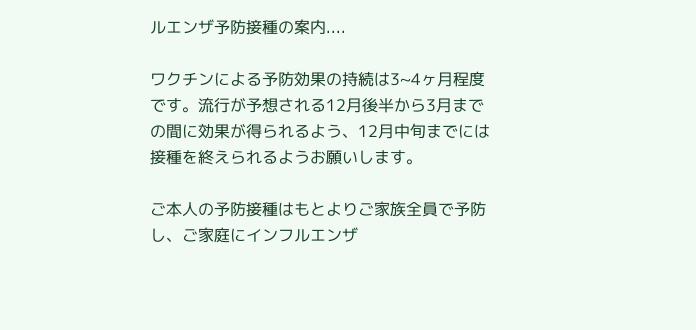ルエンザ予防接種の案内....

ワクチンによる予防効果の持続は3~4ヶ月程度です。流行が予想される12月後半から3月までの間に効果が得られるよう、12月中旬までには接種を終えられるようお願いします。

ご本人の予防接種はもとよりご家族全員で予防し、ご家庭にインフルエンザ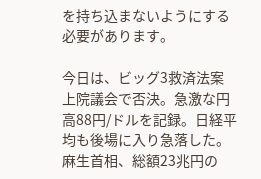を持ち込まないようにする必要があります。

今日は、ビッグ3救済法案上院議会で否決。急激な円高88円/ドルを記録。日経平均も後場に入り急落した。麻生首相、総額23兆円の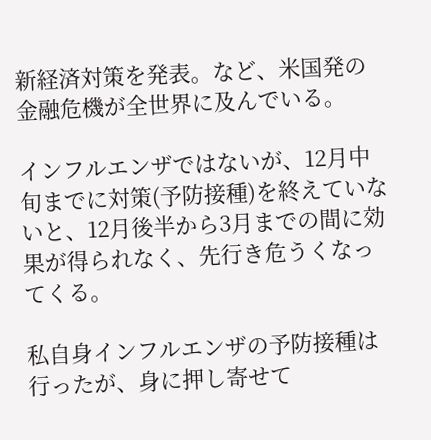新経済対策を発表。など、米国発の金融危機が全世界に及んでいる。

インフルエンザではないが、12月中旬までに対策(予防接種)を終えていないと、12月後半から3月までの間に効果が得られなく、先行き危うくなってくる。

私自身インフルエンザの予防接種は行ったが、身に押し寄せて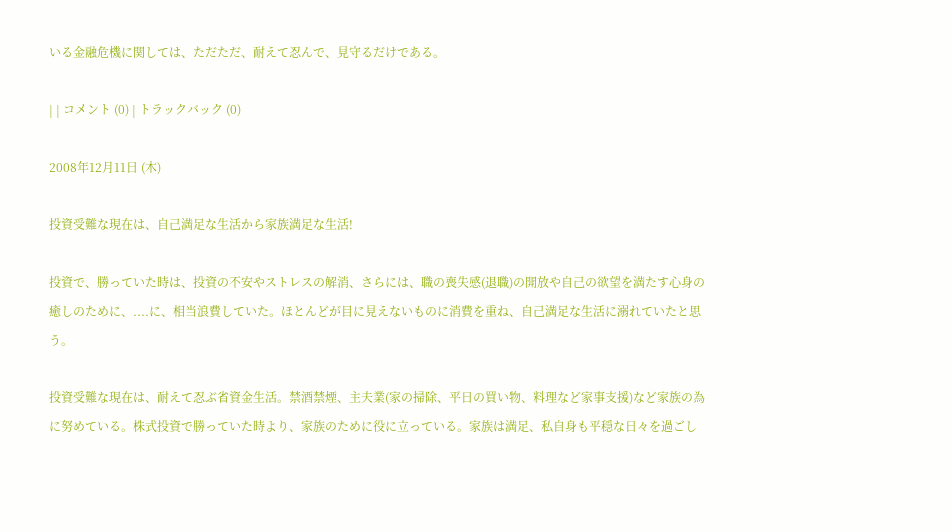いる金融危機に関しては、ただただ、耐えて忍んで、見守るだけである。

| | コメント (0) | トラックバック (0)

2008年12月11日 (木)

投資受難な現在は、自己満足な生活から家族満足な生活!

投資で、勝っていた時は、投資の不安やストレスの解消、さらには、職の喪失感(退職)の開放や自己の欲望を満たす心身の癒しのために、....に、相当浪費していた。ほとんどが目に見えないものに消費を重ね、自己満足な生活に溺れていたと思う。

投資受難な現在は、耐えて忍ぶ省資金生活。禁酒禁煙、主夫業(家の掃除、平日の買い物、料理など家事支援)など家族の為に努めている。株式投資で勝っていた時より、家族のために役に立っている。家族は満足、私自身も平穏な日々を過ごし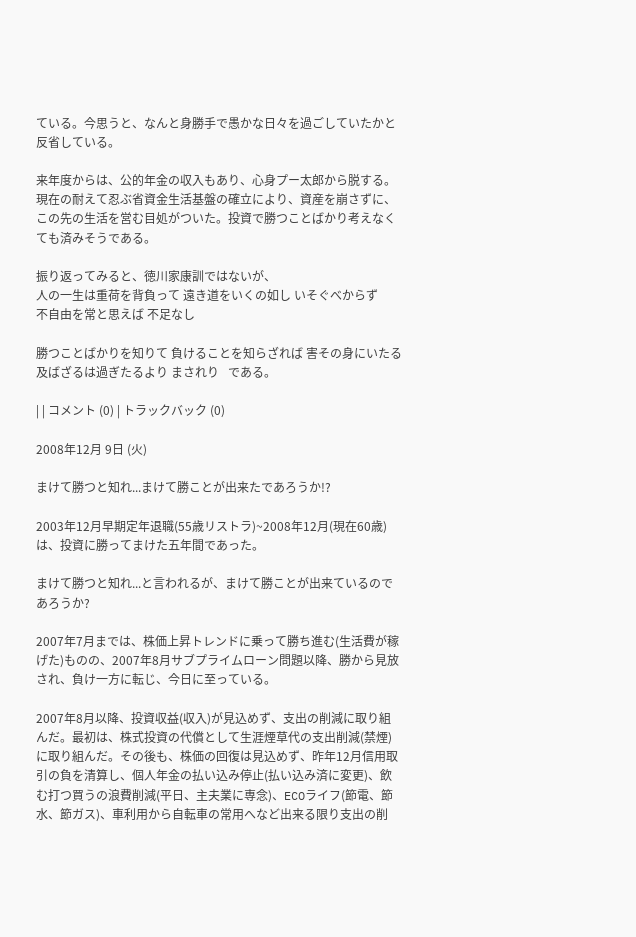ている。今思うと、なんと身勝手で愚かな日々を過ごしていたかと反省している。

来年度からは、公的年金の収入もあり、心身プー太郎から脱する。現在の耐えて忍ぶ省資金生活基盤の確立により、資産を崩さずに、この先の生活を営む目処がついた。投資で勝つことばかり考えなくても済みそうである。

振り返ってみると、徳川家康訓ではないが、
人の一生は重荷を背負って 遠き道をいくの如し いそぐべからず
不自由を常と思えば 不足なし

勝つことばかりを知りて 負けることを知らざれば 害その身にいたる
及ばざるは過ぎたるより まされり   である。

| | コメント (0) | トラックバック (0)

2008年12月 9日 (火)

まけて勝つと知れ...まけて勝ことが出来たであろうか!?

2003年12月早期定年退職(55歳リストラ)~2008年12月(現在60歳)は、投資に勝ってまけた五年間であった。

まけて勝つと知れ...と言われるが、まけて勝ことが出来ているのであろうか?

2007年7月までは、株価上昇トレンドに乗って勝ち進む(生活費が稼げた)ものの、2007年8月サブプライムローン問題以降、勝から見放され、負け一方に転じ、今日に至っている。

2007年8月以降、投資収益(収入)が見込めず、支出の削減に取り組んだ。最初は、株式投資の代償として生涯煙草代の支出削減(禁煙)に取り組んだ。その後も、株価の回復は見込めず、昨年12月信用取引の負を清算し、個人年金の払い込み停止(払い込み済に変更)、飲む打つ買うの浪費削減(平日、主夫業に専念)、ECOライフ(節電、節水、節ガス)、車利用から自転車の常用へなど出来る限り支出の削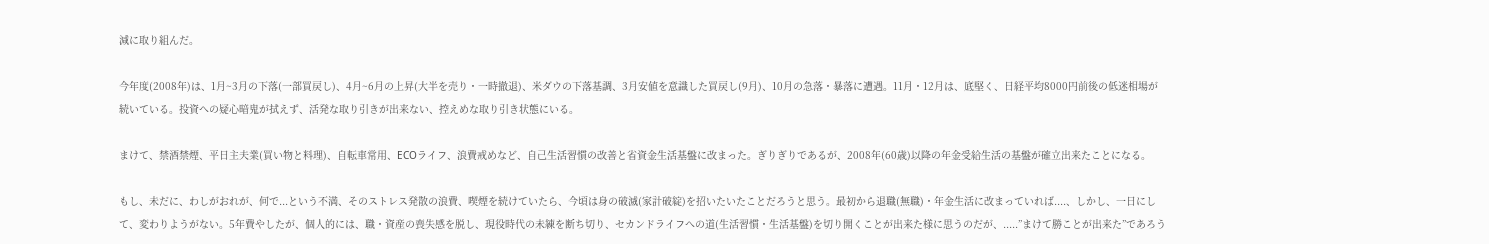減に取り組んだ。

今年度(2008年)は、1月~3月の下落(一部買戻し)、4月~6月の上昇(大半を売り・一時撤退)、米ダウの下落基調、3月安値を意識した買戻し(9月)、10月の急落・暴落に遭遇。11月・12月は、底堅く、日経平均8000円前後の低迷相場が続いている。投資への疑心暗鬼が拭えず、活発な取り引きが出来ない、控えめな取り引き状態にいる。

まけて、禁酒禁煙、平日主夫業(買い物と料理)、自転車常用、ECOライフ、浪費戒めなど、自己生活習慣の改善と省資金生活基盤に改まった。ぎりぎりであるが、2008年(60歳)以降の年金受給生活の基盤が確立出来たことになる。

もし、未だに、わしがおれが、何で...という不満、そのストレス発散の浪費、喫煙を続けていたら、今頃は身の破滅(家計破綻)を招いたいたことだろうと思う。最初から退職(無職)・年金生活に改まっていれば....、しかし、一日にして、変わりようがない。5年費やしたが、個人的には、職・資産の喪失感を脱し、現役時代の未練を断ち切り、セカンドライフへの道(生活習慣・生活基盤)を切り開くことが出来た様に思うのだが、.....”まけて勝ことが出来た”であろう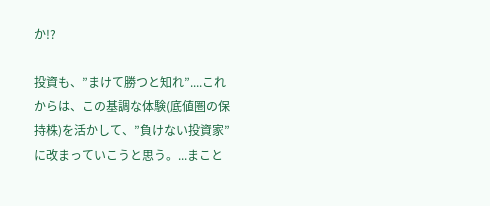か!?

投資も、”まけて勝つと知れ”....これからは、この基調な体験(底値圏の保持株)を活かして、”負けない投資家”に改まっていこうと思う。...まこと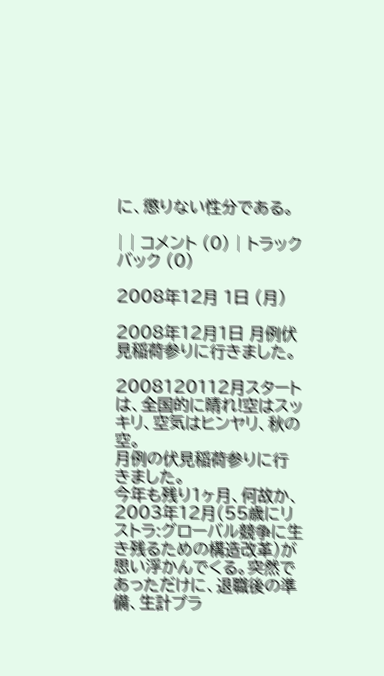に、懲りない性分である。

| | コメント (0) | トラックバック (0)

2008年12月 1日 (月)

2008年12月1日 月例伏見稲荷参りに行きました。

2008120112月スタートは、全国的に晴れ!空はスッキリ、空気はヒンヤリ、秋の空。
月例の伏見稲荷参りに行きました。
今年も残り1ヶ月、何故か、2003年12月(55歳にリストラ:グローバル競争に生き残るための構造改革)が思い浮かんでくる。突然であっただけに、退職後の準備、生計プラ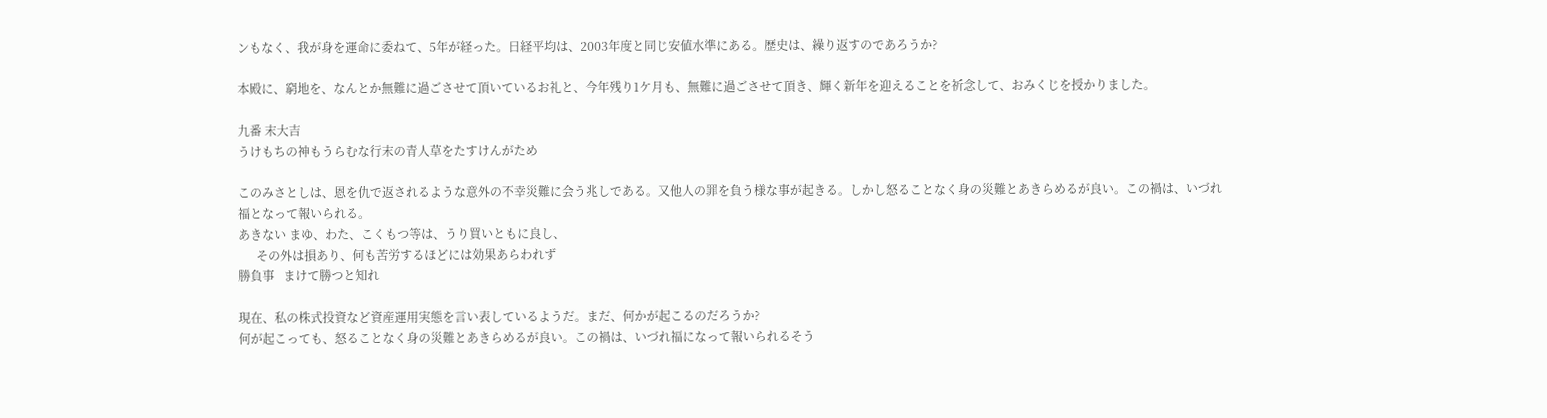ンもなく、我が身を運命に委ねて、5年が経った。日経平均は、2003年度と同じ安値水準にある。歴史は、繰り返すのであろうか?

本殿に、窮地を、なんとか無難に過ごさせて頂いているお礼と、今年残り1ケ月も、無難に過ごさせて頂き、輝く新年を迎えることを祈念して、おみくじを授かりました。

九番 末大吉
うけもちの神もうらむな行末の青人草をたすけんがため

このみさとしは、恩を仇で返されるような意外の不幸災難に会う兆しである。又他人の罪を負う様な事が起きる。しかし怒ることなく身の災難とあきらめるが良い。この禍は、いづれ福となって報いられる。
あきない まゆ、わた、こくもつ等は、うり買いともに良し、
      その外は損あり、何も苦労するほどには効果あらわれず
勝負事   まけて勝つと知れ

現在、私の株式投資など資産運用実態を言い表しているようだ。まだ、何かが起こるのだろうか?
何が起こっても、怒ることなく身の災難とあきらめるが良い。この禍は、いづれ福になって報いられるそう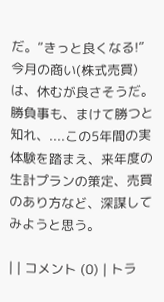だ。”きっと良くなる!”
今月の商い(株式売買)は、休むが良さそうだ。
勝負事も、まけて勝つと知れ、....この5年間の実体験を踏まえ、来年度の生計プランの策定、売買のあり方など、深謀してみようと思う。

| | コメント (0) | トラ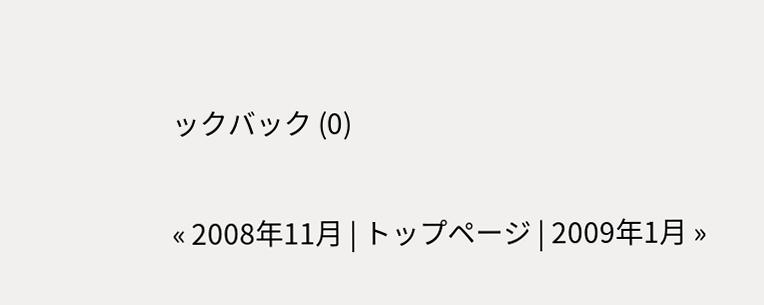ックバック (0)

« 2008年11月 | トップページ | 2009年1月 »